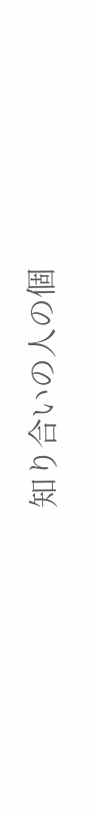知り合いの人の個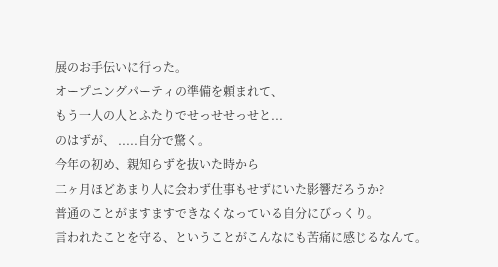展のお手伝いに行った。
オープニングパーティの準備を頼まれて、
もう一人の人とふたりでせっせせっせと...
のはずが、 .....自分で驚く。
今年の初め、親知らずを抜いた時から
二ヶ月ほどあまり人に会わず仕事もせずにいた影響だろうか?
普通のことがますますできなくなっている自分にびっくり。
言われたことを守る、ということがこんなにも苦痛に感じるなんて。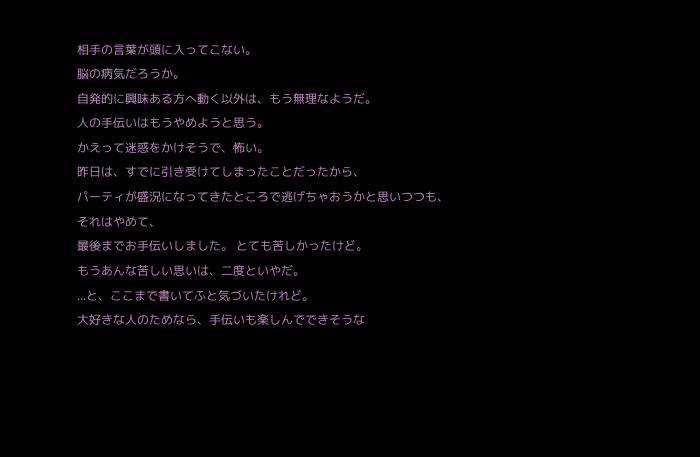相手の言葉が頭に入ってこない。
脳の病気だろうか。
自発的に興味ある方へ動く以外は、もう無理なようだ。
人の手伝いはもうやめようと思う。
かえって迷惑をかけそうで、怖い。
昨日は、すでに引き受けてしまったことだったから、
パーティが盛況になってきたところで逃げちゃおうかと思いつつも、
それはやめて、
最後までお手伝いしました。 とても苦しかったけど。
もうあんな苦しい思いは、二度といやだ。
...と、ここまで書いてふと気づいたけれど。
大好きな人のためなら、手伝いも楽しんでできそうな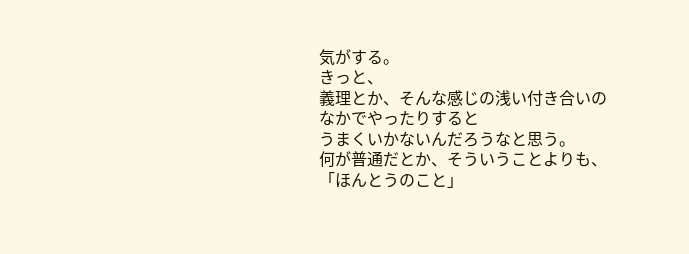気がする。
きっと、
義理とか、そんな感じの浅い付き合いのなかでやったりすると
うまくいかないんだろうなと思う。
何が普通だとか、そういうことよりも、
「ほんとうのこと」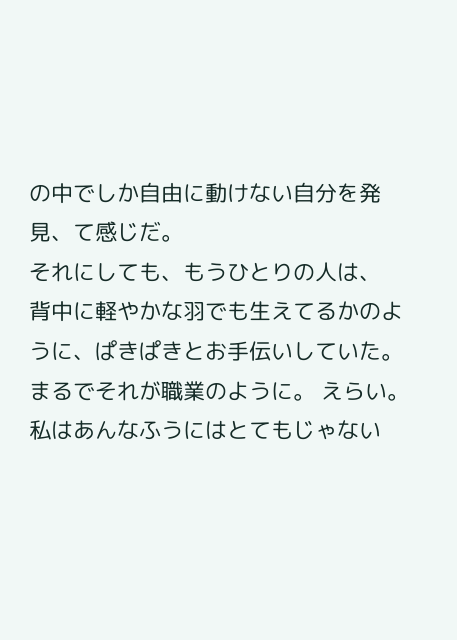の中でしか自由に動けない自分を発見、て感じだ。
それにしても、もうひとりの人は、
背中に軽やかな羽でも生えてるかのように、ぱきぱきとお手伝いしていた。
まるでそれが職業のように。 えらい。
私はあんなふうにはとてもじゃない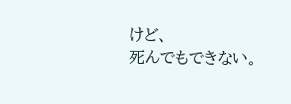けど、
死んでもできない。